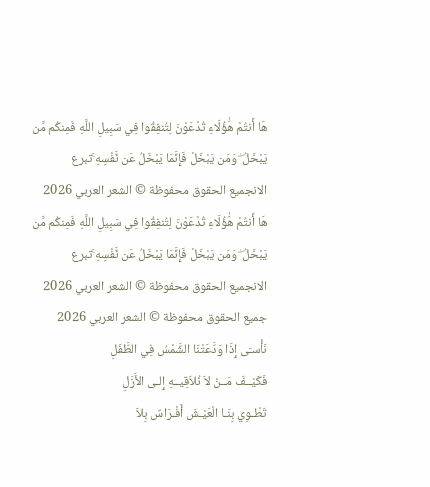هَا أَنتُمْ هَٰؤُلَاءِ تُدْعَوْنَ لِتُنفِقُوا فِي سَبِيلِ اللَّهِ فَمِنكُم مَّن يَبْخَلُ ۖ وَمَن يَبْخَلْ فَإِنَّمَا يَبْخَلُ عَن نَّفْسِهِ ۚتبرع الانجميع الحقوق محفوظة © الشعر العربي 2026
هَا أَنتُمْ هَٰؤُلَاءِ تُدْعَوْنَ لِتُنفِقُوا فِي سَبِيلِ اللَّهِ فَمِنكُم مَّن يَبْخَلُ ۖ وَمَن يَبْخَلْ فَإِنَّمَا يَبْخَلُ عَن نَّفْسِهِ ۚتبرع الانجميع الحقوق محفوظة © الشعر العربي 2026
جميع الحقوق محفوظة © الشعر العربي 2026
نَأْسـَى إِذَا وَدَّعَتْنَا الشَّمْسُ فِي الطَّفَلِ
فَكَيْــفَ مَــنْ لاَ نُلاَقِيــهِ إِلـى الأَزَلِ
تَطْـوِي بِنَـا الْعَيْـشَ أَفْـرَاسٌ بِلاَ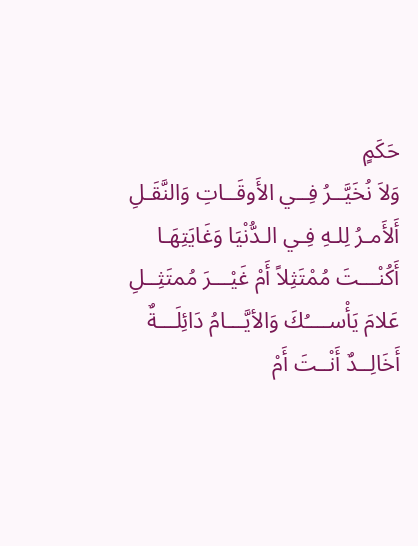حَكَمٍ
وَلاَ نُخَيَّــرُ فِــي الأَوقَــاتِ وَالنَّقَـلِ
أَلأَمـرُ لِلـهِ فِـي الـدُّنْيَا وَغَايَتِهَـا
أَكُنْـــتَ مُمْتَثِلاً أَمْ غَيْـــرَ مُمتَثِــلِ
عَلامَ يَأْســــُكَ وَالأيَّـــامُ دَائِلَـــةٌ
أَخَالِــدٌ أَنْــتَ أَمْ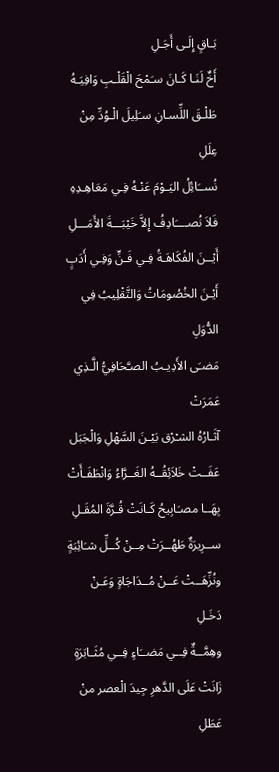بَـاقٍ إِلَـى أَجَـلِ
أَخٌ لَنَـا كَـانَ سـَمْحَ الْقَلْـبِ وَافِيَـهُ
طَلْـقَ اللِّسـانِ سـَلِيلَ الْـوُدِّ مِنْ عِلَلِ
نُســَائِلُ اليَـوْمَ عَنْـهُ فِـي مَعَاهِـدِهِ
فَلاَ نُصــــَادِفُ إِلاَّ خَيْبَـــةَ الأَمَـــلِ
أَيْــنَ الفُكَاهَـةُ فِـي فَـنٍّ وَفِـي أَدَبٍ
أَيْـنَ الخُصُومَاتُ وَالتَّقْلِيبُ فِي الدُّوَلِ
مَضـَى الأَدِيـبُ الصـَّحَافِيُّ الَّـذِي عَمَرَتْ
آثَـارُهُ الشـْرْق بَيْـنَ السَّهْلِ وَالْجَبَل
عَفَــتْ خَلاَئِقُــهُ الغَــرَّاءُ وَانْطَفَـأَتْ
بِهَــا مصـَابِيحُ كَـانَتْ قُـرَّةَ المُقَـلِ
ســرِيرَةٌ طَهُــرَتْ مِــنْ كُــلِّ شـَائِبَةٍ
ونُزِّهَــتْ عَــنْ مُــدَاجَاةٍ وَعَـنْ دَخَـلِ
وهِمَّــةٌ فِــي مَضــَاءٍ فِــي مُثَـابَرَةٍ
زَانَتْ عَلَى الدَّهرِ جِيدَ الْعصر منْ عَطَلِ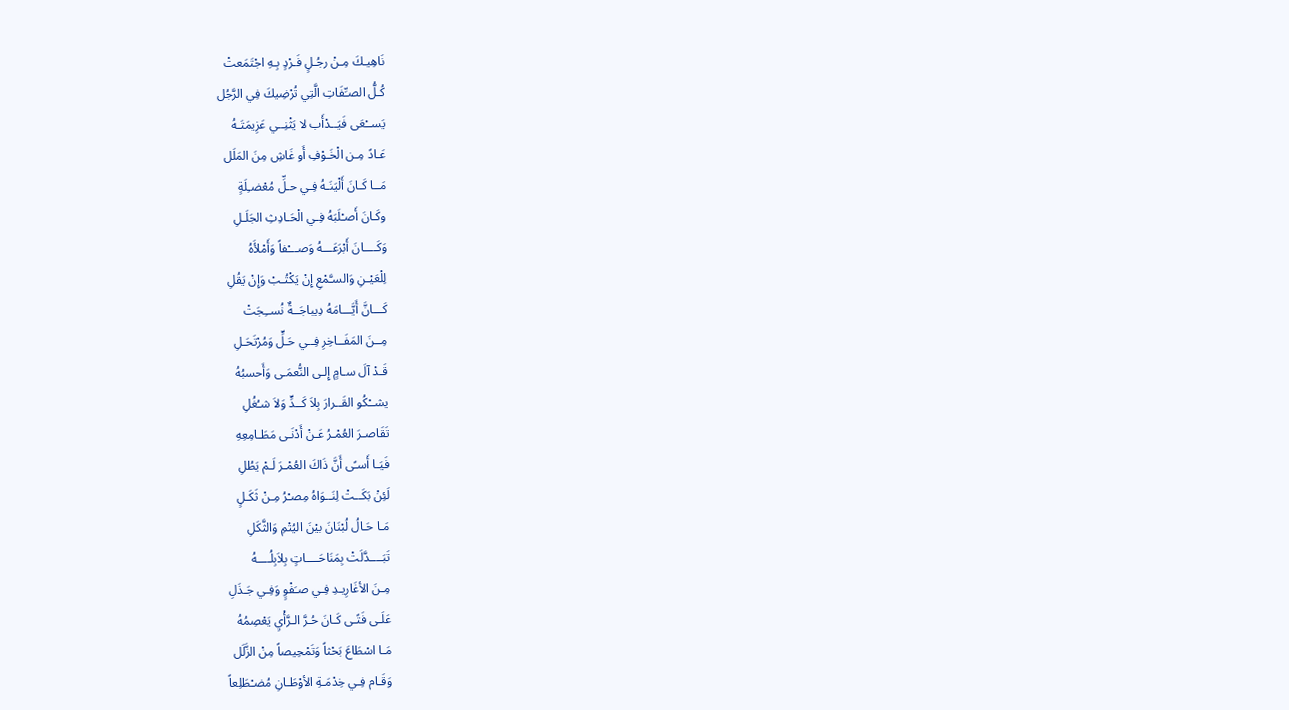نَاهِيـكَ مِـنْ رجُـلٍ فَـرْدٍ بِـهِ اجْتَمَعتْ
كُـلُّ الصـِّفَاتِ الَّتِي تُرْضِيكَ فِي الرَّجُل
يَســْعَى فَيَــدْأَب لا يَثْنِــي عَزِيمَتَـهُ
عَـادً مِـن الْخَـوْفِ أَو غَاشِ مِنَ المَلَل
مَــا كَـانَ أَلْيَنَـهُ فِـي حـلِّ مُعْضـِلَةٍ
وكَـانَ أَصـْلَبَهُ فِـي الْحَـادِثِ الجَلَـلِ
وَكَــــانَ أَبْرَعَـــهُ وَصـــْفاً وَأَمْلأَهُ
لِلْعَيْـنِ وَالسـَّمْعِ إِنْ يَكْتُـبْ وَإِنْ يَقُلِ
كَـــانَّ أَيَّـــامَهُ دِيباجَــةٌ نُســِجَتْ
مِــنَ المَفَــاخِرِ فِــي حَـلٍّ وَمُرْتَحَـلِ
قَـدْ آلَ سـامٍ إِلـى النُّعمَـى وَأَحسبُهُ
يشــْكُو القَــرارَ بِلاَ كَــدٍّ وَلاَ شـُغُلِ
تَقَاصـرَ العُمْـرُ عَـنْ أَدْنَـى مَطَـامِعِهِ
فَيَـا أَسـًى أَنَّ ذَاكَ العُمْـرَ لَـمْ يَطُلِ
لَئِنْ بَكَــتْ لِنَــوَاهُ مِصـْرُ مِـنْ ثَكَـلٍ
مَـا حَـالُ لُبْنَانَ بيْنَ اليُتْمِ وَالثَّكَلِ
تَبَــــدَّلَتْ بِمَنَاحَــــاتٍ بِلاَبِلُــــهُ
مِـنَ الأغَارِيـدِ فِـي صـَفْوٍ وَفِـي جَـذَلِ
عَلَـى فَتًـى كَـانَ حُـرَّ الـرَّأْيِ يَعْصِمُهُ
مَـا اسْطَاعَ بَحْثاً وَتَمْحِيصاً مِنْ الزَّلَل
وَقَـام فِـي خِدْمَـةِ الأوْطَـانِ مُضـْطَلِعاً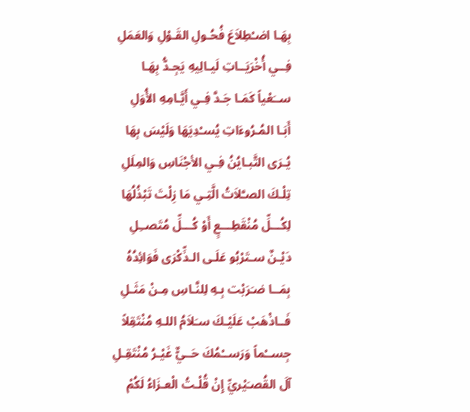بِهَـا اضـْطِلاَعَ فُحُـولِ القَـوْلِ وَالعَمَلِ
فِــي أُخْرَيَــاتِ لَيـالِيهِ يَجِـدُّ بِهَـا
ســَعْياً كَمَـا جَـدَّ فِـي أَيَّـامِهِ الأُوَلِ
أَبَـا المُـرُوءَاتِ يُسـْدِيَهَا وَلَيْسَ بِهَا
يُـرَى التَّبـايُنُ فِـي الأجْنَاسِ وَالمِلَلِ
تِلْـكَ الصـَّلاَتُ الَّتِـي مَا زِلْتَ تَبْذُلُهَا
لِكُـــلِّ مُنْقَطِـــعٍ أَوْ كُـــلِّ مُتَصــِلِ
دَيْـنٌ سـتَرْبُو عَلَـى الـذِّكْرَى فَوَائِدُهُ
بِمَــا ضـَرَبْت بِـهِ لِلنَّـاسِ مِـنْ مَثَـلِ
فَــاذْهَبْ عَلَيْـكَ سـَلاَمُ اللـهِ مُنْتَقِلاً
جِســْماً وَرَســْمُكَ حَــيٌّ غَيْـرُ مُنْتَقِـلِ
آلَ القُصـَيْريِّ إِنْ قُلْـتُ الْعـزَاءُ لَكُمْ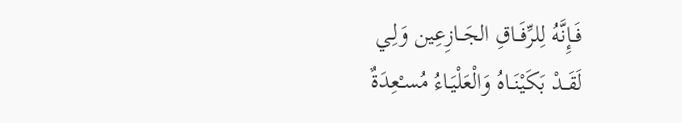فَــإِنَّهُ لِلرِّفَــاقِ الجَــازِعِين وَلِـي
لَقَــدْ بَكَيْنَــاهُ وَالْعَلْيَـاءُ مُسـْعِدَةٌ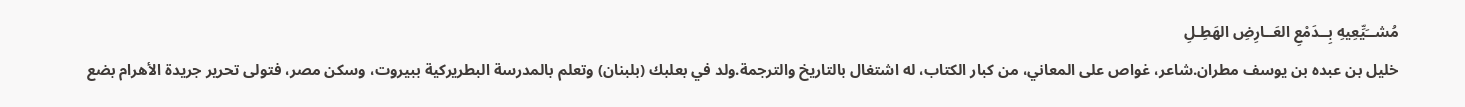مُشــَيِّعِيهِ بِــدَمْعِ العَــارِضِ الهَطِـلِ
خليل بن عبده بن يوسف مطران.شاعر، غواص على المعاني، من كبار الكتاب، له اشتغال بالتاريخ والترجمة.ولد في بعلبك (بلبنان) وتعلم بالمدرسة البطريركية ببيروت، وسكن مصر، فتولى تحرير جريدة الأهرام بضع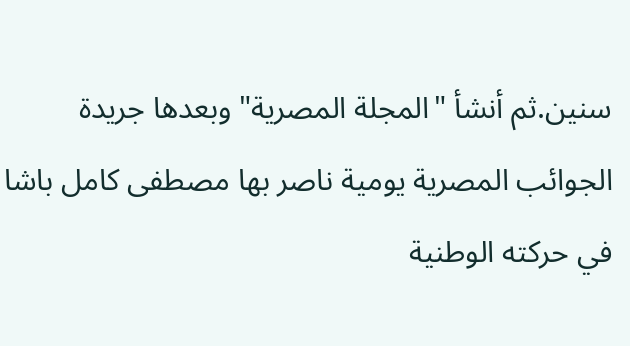سنين.ثم أنشأ "المجلة المصرية" وبعدها جريدة الجوائب المصرية يومية ناصر بها مصطفى كامل باشا في حركته الوطنية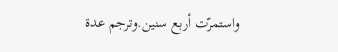واستمرّت أربع سنين.وترجم عدة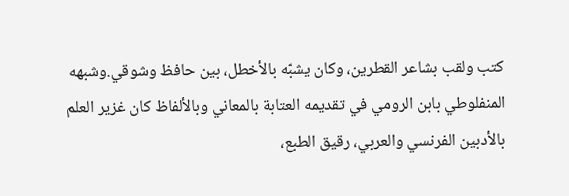كتب ولقب بشاعر القطرين، وكان يشبّه بالأخطل، بين حافظ وشوقي.وشبهه المنفلوطي بابن الرومي في تقديمه العتابة بالمعاني وبالألفاظ كان غزير العلم بالأدبين الفرنسي والعربي، رقيق الطبع،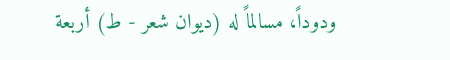ودوداً، مسالماً له (ديوان شعر - ط) أربعة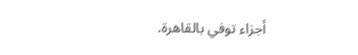أجزاء توفي بالقاهرة.